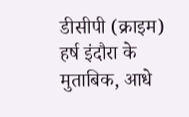डीसीपी (क्राइम) हर्ष इंदौरा के मुताबिक, आधे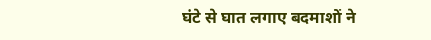घंटे से घात लगाए बदमाशों ने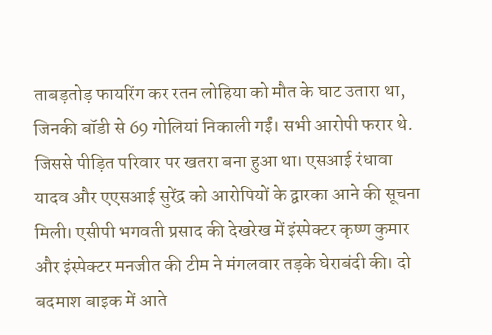ताबड़तोड़ फायरिंग कर रतन लोहिया को मौत के घाट उतारा था, जिनकी बॉडी से 69 गोलियां निकाली गईं। सभी आरोपी फरार थे. जिससे पीड़ित परिवार पर खतरा बना हुआ था। एसआई रंधावा यादव और एएसआई सुरेंद्र को आरोपियों के द्वारका आने की सूचना मिली। एसीपी भगवती प्रसाद की देखरेख में इंस्पेक्टर कृष्ण कुमार और इंस्पेक्टर मनजीत की टीम ने मंगलवार तड़के घेराबंदी की। दो बदमाश बाइक में आते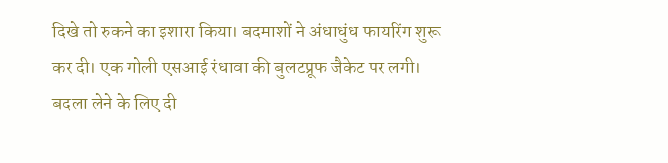दिखे तो रुकने का इशारा किया। बदमाशों ने अंधाधुंध फायरिंग शुरू कर दी। एक गोली एसआई रंधावा की बुलटप्रूफ जैकेट पर लगी।
बदला लेने के लिए दी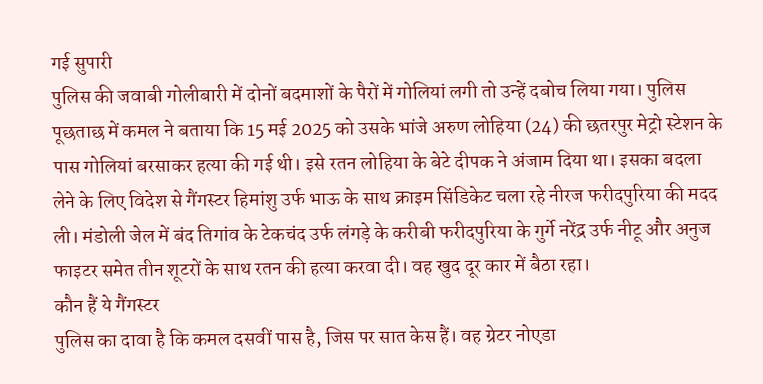गई सुपारी
पुलिस की जवाबी गोलीबारी में दोनों बदमाशों के पैरों में गोलियां लगी तो उन्हें दबोच लिया गया। पुलिस पूछताछ में कमल ने बताया कि 15 मई 2025 को उसके भांजे अरुण लोहिया (24) की छतरपुर मेट्रो स्टेशन के पास गोलियां बरसाकर हत्या की गई थी। इसे रतन लोहिया के बेटे दीपक ने अंजाम दिया था। इसका बदला लेने के लिए विदेश से गैंगस्टर हिमांशु उर्फ भाऊ के साथ क्राइम सिंडिकेट चला रहे नीरज फरीदपुरिया की मदद ली। मंडोली जेल में बंद तिगांव के टेकचंद उर्फ लंगड़े के करीबी फरीदपुरिया के गुर्गे नरेंद्र उर्फ नीटू और अनुज फाइटर समेत तीन शूटरों के साथ रतन की हत्या करवा दी। वह खुद दूर कार में बैठा रहा।
कौन हैं ये गैंगस्टर
पुलिस का दावा है कि कमल दसवीं पास है, जिस पर सात केस हैं। वह ग्रेटर नोएडा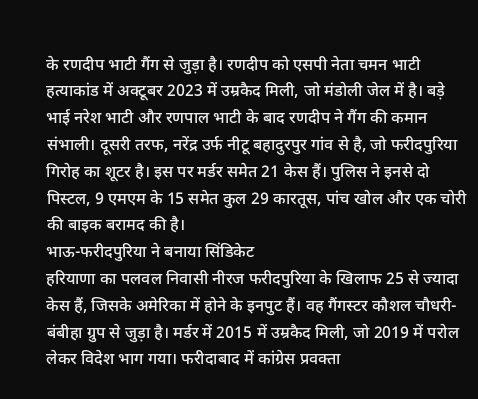के रणदीप भाटी गैंग से जुड़ा है। रणदीप को एसपी नेता चमन भाटी हत्याकांड में अक्टूबर 2023 में उम्रकैद मिली, जो मंडोली जेल में है। बड़े भाई नरेश भाटी और रणपाल भाटी के बाद रणदीप ने गैंग की कमान संभाली। दूसरी तरफ, नरेंद्र उर्फ नीटू बहादुरपुर गांव से है, जो फरीदपुरिया गिरोह का शूटर है। इस पर मर्डर समेत 21 केस हैं। पुलिस ने इनसे दो पिस्टल, 9 एमएम के 15 समेत कुल 29 कारतूस, पांच खोल और एक चोरी की बाइक बरामद की है।
भाऊ-फरीदपुरिया ने बनाया सिंडिकेट
हरियाणा का पलवल निवासी नीरज फरीदपुरिया के खिलाफ 25 से ज्यादा केस हैं, जिसके अमेरिका में होने के इनपुट हैं। वह गैंगस्टर कौशल चौधरी-बंबीहा ग्रुप से जुड़ा है। मर्डर में 2015 में उम्रकैद मिली, जो 2019 में परोल लेकर विदेश भाग गया। फरीदाबाद में कांग्रेस प्रवक्ता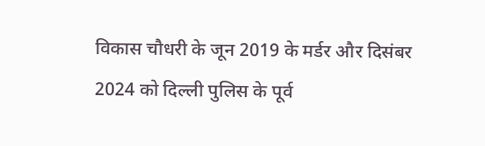विकास चौधरी के जून 2019 के मर्डर और दिसंबर 2024 को दिल्ली पुलिस के पूर्व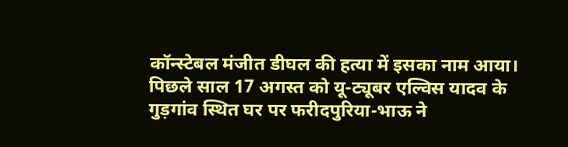कॉन्स्टेबल मंजीत डीघल की हत्या में इसका नाम आया। पिछले साल 17 अगस्त को यू-ट्यूबर एल्विस यादव के गुड़गांव स्थित घर पर फरीदपुरिया-भाऊ ने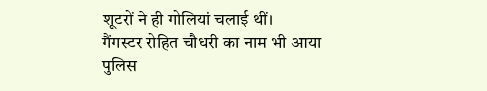शूटरों ने ही गोलियां चलाई थीं।
गैंगस्टर रोहित चौधरी का नाम भी आया
पुलिस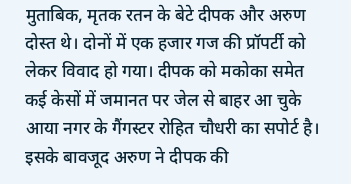मुताबिक, मृतक रतन के बेटे दीपक और अरुण दोस्त थे। दोनों में एक हजार गज की प्रॉपर्टी को लेकर विवाद हो गया। दीपक को मकोका समेत कई केसों में जमानत पर जेल से बाहर आ चुके आया नगर के गैंगस्टर रोहित चौधरी का सपोर्ट है। इसके बावजूद अरुण ने दीपक की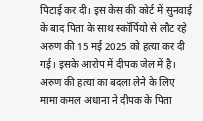पिटाई कर दी। इस केस की कोर्ट में सुनवाई के बाद पिता के साथ स्कॉर्पियो से लौट रहे अरुण की 15 मई 2025 को हत्या कर दी गई। इसके आरोप में दीपक जेल में है। अरुण की हत्या का बदला लेने के लिए मामा कमल अधाना ने दीपक के पिता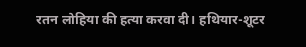रतन लोहिया की हत्या करवा दी। हथियार-शूटर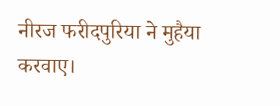नीरज फरीदपुरिया ने मुहैया करवाए।